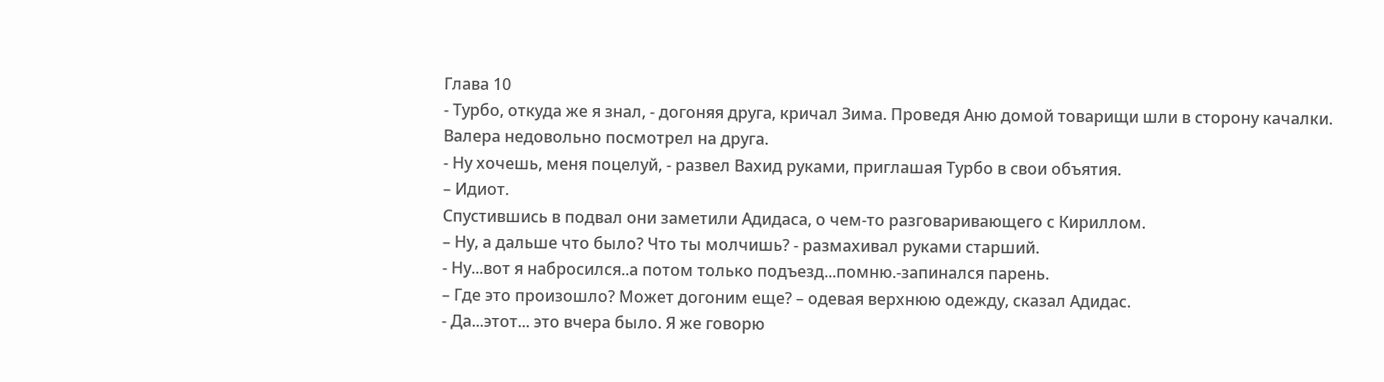Глава 10
- Турбо, откуда же я знал, - догоняя друга, кричал Зима. Проведя Аню домой товарищи шли в сторону качалки.
Валера недовольно посмотрел на друга.
- Ну хочешь, меня поцелуй, - развел Вахид руками, приглашая Турбо в свои объятия.
– Идиот.
Спустившись в подвал они заметили Адидаса, о чем-то разговаривающего с Кириллом.
– Ну, а дальше что было? Что ты молчишь? - размахивал руками старший.
- Ну...вот я набросился..а потом только подъезд...помню.-запинался парень.
– Где это произошло? Может догоним еще? – одевая верхнюю одежду, сказал Адидас.
- Да...этот... это вчера было. Я же говорю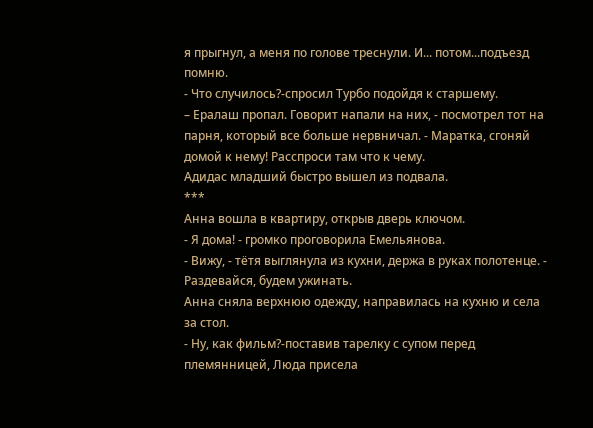я прыгнул, а меня по голове треснули. И... потом...подъезд помню.
- Что случилось?-спросил Турбо подойдя к старшему.
– Ералаш пропал. Говорит напали на них, - посмотрел тот на парня, который все больше нервничал. - Маратка, сгоняй домой к нему! Расспроси там что к чему.
Адидас младший быстро вышел из подвала.
***
Анна вошла в квартиру, открыв дверь ключом.
- Я дома! - громко проговорила Емельянова.
- Вижу, - тётя выглянула из кухни, держа в руках полотенце. - Раздевайся, будем ужинать.
Анна сняла верхнюю одежду, направилась на кухню и села за стол.
- Ну, как фильм?-поставив тарелку с супом перед племянницей, Люда присела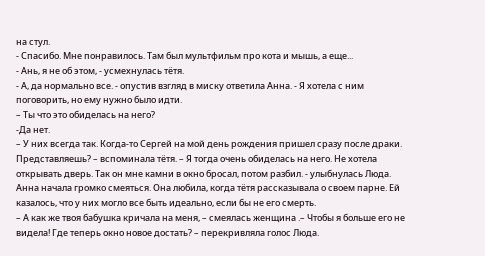на стул.
- Спасибо. Мне понравилось. Там был мультфильм про кота и мышь, а еще...
- Ань, я не об этом, - усмехнулась тётя.
- А, да нормально все. - опустив взгляд в миску ответила Анна. - Я хотела с ним поговорить, но ему нужно было идти.
– Ты что это обиделась на него?
-Да нет.
– У них всегда так. Когда-то Сергей на мой день рождения пришел сразу после драки. Представляешь? – вспоминала тётя. – Я тогда очень обиделась на него. Не хотела открывать дверь. Так он мне камни в окно бросал, потом разбил. - улыбнулась Люда.
Анна начала громко смеяться. Она любила, когда тётя рассказывала о своем парне. Ей казалось, что у них могло все быть идеально, если бы не его смерть.
– А как же твоя бабушка кричала на меня, – смеялась женщина .– Чтобы я больше его не видела! Где теперь окно новое достать? – перекривляла голос Люда.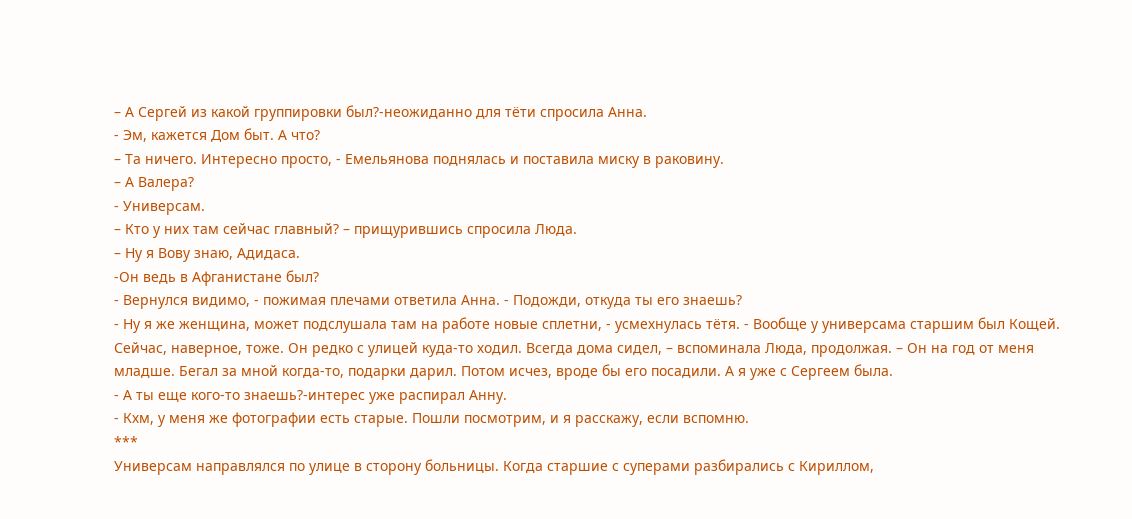– А Сергей из какой группировки был?-неожиданно для тёти спросила Анна.
- Эм, кажется Дом быт. А что?
– Та ничего. Интересно просто, - Емельянова поднялась и поставила миску в раковину.
– А Валера?
- Универсам.
– Кто у них там сейчас главный? – прищурившись спросила Люда.
– Ну я Вову знаю, Адидаса.
-Он ведь в Афганистане был?
- Вернулся видимо, - пожимая плечами ответила Анна. - Подожди, откуда ты его знаешь?
- Ну я же женщина, может подслушала там на работе новые сплетни, - усмехнулась тётя. - Вообще у универсама старшим был Кощей. Сейчас, наверное, тоже. Он редко с улицей куда-то ходил. Всегда дома сидел, – вспоминала Люда, продолжая. – Он на год от меня младше. Бегал за мной когда-то, подарки дарил. Потом исчез, вроде бы его посадили. А я уже с Сергеем была.
- А ты еще кого-то знаешь?-интерес уже распирал Анну.
- Кхм, у меня же фотографии есть старые. Пошли посмотрим, и я расскажу, если вспомню.
***
Универсам направлялся по улице в сторону больницы. Когда старшие с суперами разбирались с Кириллом,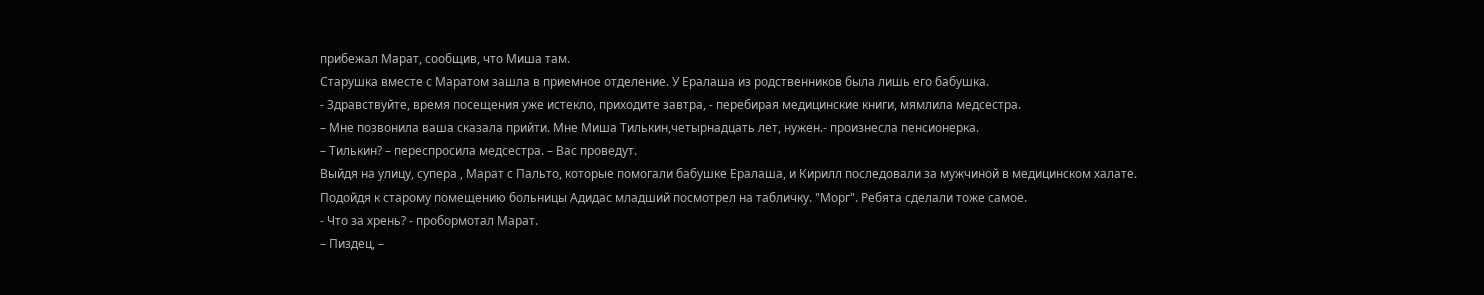прибежал Марат, сообщив, что Миша там.
Старушка вместе с Маратом зашла в приемное отделение. У Ералаша из родственников была лишь его бабушка.
- Здравствуйте, время посещения уже истекло, приходите завтра, - перебирая медицинские книги, мямлила медсестра.
– Мне позвонила ваша сказала прийти. Мне Миша Тилькин,четырнадцать лет, нужен.- произнесла пенсионерка.
– Тилькин? – переспросила медсестра. – Вас проведут.
Выйдя на улицу, супера , Марат с Пальто, которые помогали бабушке Ералаша, и Кирилл последовали за мужчиной в медицинском халате.
Подойдя к старому помещению больницы Адидас младший посмотрел на табличку. "Морг". Ребята сделали тоже самое.
- Что за хрень? - пробормотал Марат.
– Пиздец, –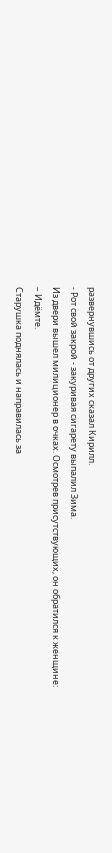развернувшись от других сказал Кирилл.
- Рот свой закрой - закуривая сигарету выпалил Зима.
Из двери вышел милиционер в очках. Осмотрев присутствующих, он обратился к женщине:
– Идёмте.
Старушка поднялась и направилась за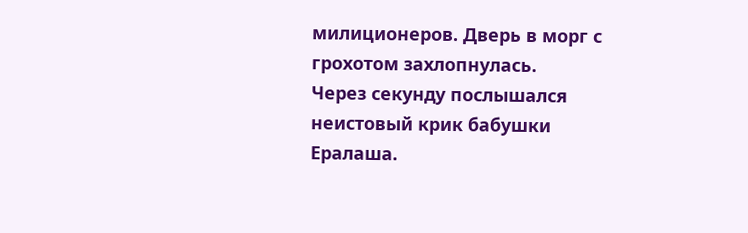милиционеров. Дверь в морг с грохотом захлопнулась.
Через секунду послышался неистовый крик бабушки Ералаша.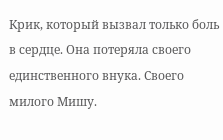Крик, который вызвал только боль в сердце. Она потеряла своего единственного внука. Своего милого Мишу.